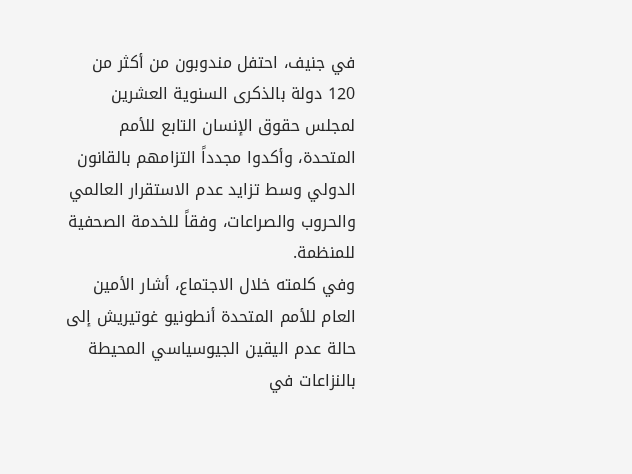في جنيف، احتفل مندوبون من أكثر من 120 دولة بالذكرى السنوية العشرين لمجلس حقوق الإنسان التابع للأمم المتحدة، وأكدوا مجدداً التزامهم بالقانون الدولي وسط تزايد عدم الاستقرار العالمي والحروب والصراعات، وفقاً للخدمة الصحفية للمنظمة.
وفي كلمته خلال الاجتماع، أشار الأمين العام للأمم المتحدة أنطونيو غوتيريش إلى حالة عدم اليقين الجيوسياسي المحيطة بالنزاعات في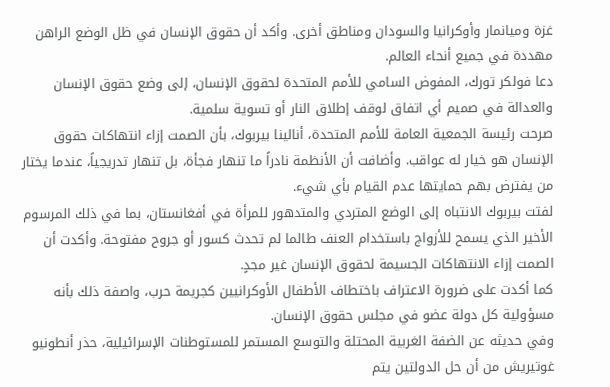غزة وميانمار وأوكرانيا والسودان ومناطق أخرى. وأكد أن حقوق الإنسان في ظل الوضع الراهن مهددة في جميع أنحاء العالم.
دعا فولكر تورك، المفوض السامي للأمم المتحدة لحقوق الإنسان، إلى وضع حقوق الإنسان والعدالة في صميم أي اتفاق لوقف إطلاق النار أو تسوية سلمية.
صرحت رئيسة الجمعية العامة للأمم المتحدة، أنالينا بيربوك، بأن الصمت إزاء انتهاكات حقوق الإنسان هو خيار له عواقب. وأضافت أن الأنظمة نادراً ما تنهار فجأة، بل تنهار تدريجياً، عندما يختار من يفترض بهم حمايتها عدم القيام بأي شيء.
لفتت بيربوك الانتباه إلى الوضع المتردي والمتدهور للمرأة في أفغانستان، بما في ذلك المرسوم الأخير الذي يسمح للأزواج باستخدام العنف طالما لم تحدث كسور أو جروح مفتوحة. وأكدت أن الصمت إزاء الانتهاكات الجسيمة لحقوق الإنسان غير مجدٍ.
كما أكدت على ضرورة الاعتراف باختطاف الأطفال الأوكرانيين كجريمة حرب، واصفة ذلك بأنه مسؤولية كل دولة عضو في مجلس حقوق الإنسان.
وفي حديثه عن الضفة الغربية المحتلة والتوسع المستمر للمستوطنات الإسرائيلية، حذر أنطونيو غوتيريش من أن حل الدولتين يتم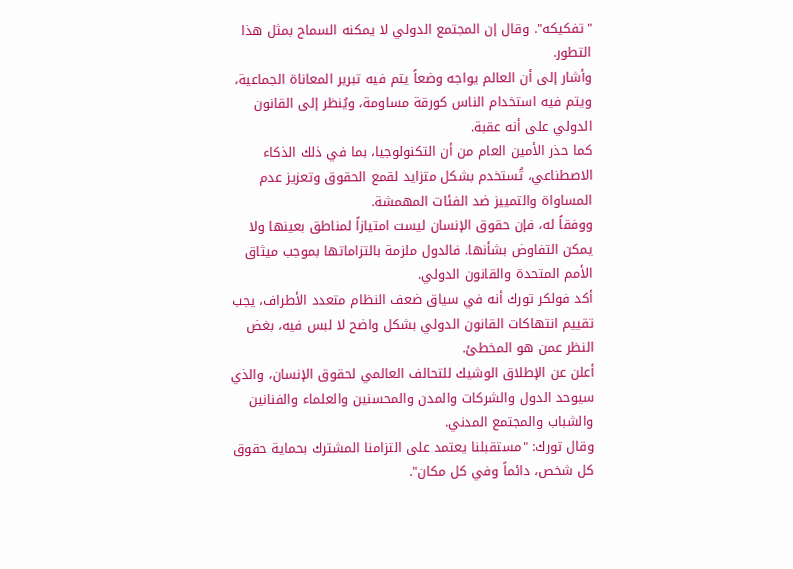"تفكيكه". وقال إن المجتمع الدولي لا يمكنه السماح بمثل هذا التطور.
وأشار إلى أن العالم يواجه وضعاً يتم فيه تبرير المعاناة الجماعية، ويتم فيه استخدام الناس كورقة مساومة، ويُنظر إلى القانون الدولي على أنه عقبة.
كما حذر الأمين العام من أن التكنولوجيا، بما في ذلك الذكاء الاصطناعي، تُستخدم بشكل متزايد لقمع الحقوق وتعزيز عدم المساواة والتمييز ضد الفئات المهمشة.
ووفقاً له، فإن حقوق الإنسان ليست امتيازاً لمناطق بعينها ولا يمكن التفاوض بشأنها. فالدول ملزمة بالتزاماتها بموجب ميثاق الأمم المتحدة والقانون الدولي.
أكد فولكر تورك أنه في سياق ضعف النظام متعدد الأطراف، يجب تقييم انتهاكات القانون الدولي بشكل واضح لا لبس فيه، بغض النظر عمن هو المخطئ.
أعلن عن الإطلاق الوشيك للتحالف العالمي لحقوق الإنسان، والذي سيوحد الدول والشركات والمدن والمحسنين والعلماء والفنانين والشباب والمجتمع المدني.
وقال تورك: "مستقبلنا يعتمد على التزامنا المشترك بحماية حقوق كل شخص، دائماً وفي كل مكان".